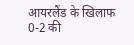आयरलैंड के खिलाफ 0-2 की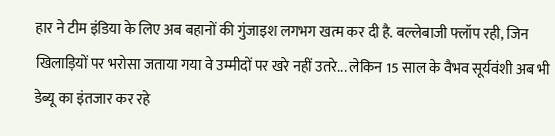हार ने टीम इंडिया के लिए अब बहानों की गुंजाइश लगभग खत्म कर दी है. बल्लेबाजी फ्लॉप रही, जिन खिलाड़ियों पर भरोसा जताया गया वे उम्मीदों पर खरे नहीं उतरे... लेकिन 15 साल के वैभव सूर्यवंशी अब भी डेब्यू का इंतजार कर रहे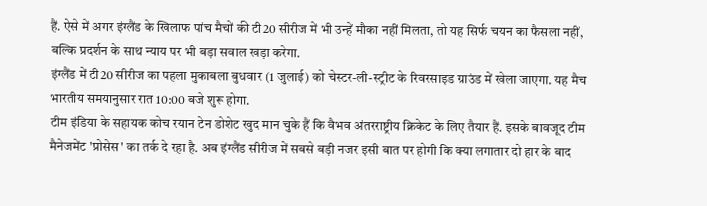हैं. ऐसे में अगर इंग्लैंड के खिलाफ पांच मैचों की टी20 सीरीज में भी उन्हें मौका नहीं मिलता, तो यह सिर्फ चयन का फैसला नहीं, बल्कि प्रदर्शन के साथ न्याय पर भी बड़ा सवाल खड़ा करेगा.
इंग्लैंड में टी20 सीरीज का पहला मुकाबला बुधवार (1 जुलाई) को चेस्टर-ली-स्ट्रीट के रिवरसाइड ग्राउंड में खेला जाएगा. यह मैच भारतीय समयानुसार रात 10:00 बजे शुरू होगा.
टीम इंडिया के सहायक कोच रयान टेन डोशेट खुद मान चुके हैं कि वैभव अंतरराष्ट्रीय क्रिकेट के लिए तैयार हैं. इसके बावजूद टीम मैनेजमेंट 'प्रोसेस' का तर्क दे रहा है. अब इंग्लैंड सीरीज में सबसे बड़ी नजर इसी बात पर होगी कि क्या लगातार दो हार के बाद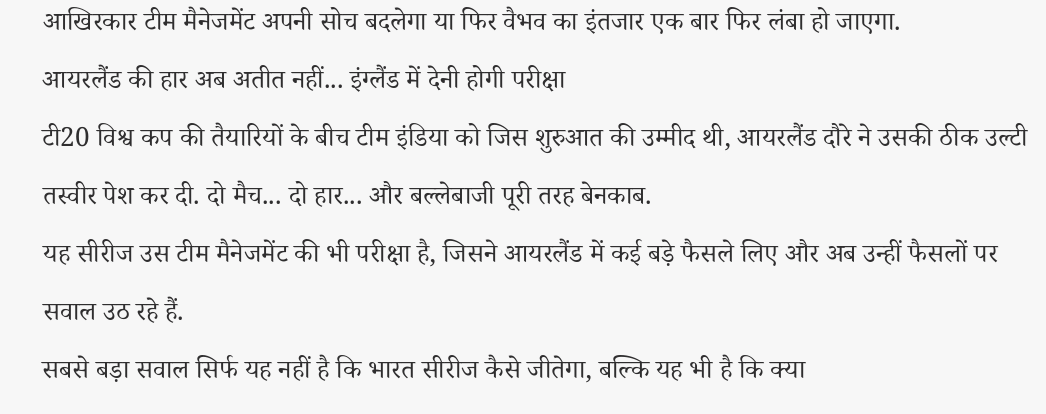आखिरकार टीम मैनेजमेंट अपनी सोच बदलेगा या फिर वैभव का इंतजार एक बार फिर लंबा हो जाएगा.
आयरलैंड की हार अब अतीत नहीं... इंग्लैंड में देनी होगी परीक्षा
टी20 विश्व कप की तैयारियों के बीच टीम इंडिया को जिस शुरुआत की उम्मीद थी, आयरलैंड दौरे ने उसकी ठीक उल्टी तस्वीर पेश कर दी. दो मैच... दो हार... और बल्लेबाजी पूरी तरह बेनकाब.
यह सीरीज उस टीम मैनेजमेंट की भी परीक्षा है, जिसने आयरलैंड में कई बड़े फैसले लिए और अब उन्हीं फैसलों पर सवाल उठ रहे हैं.
सबसे बड़ा सवाल सिर्फ यह नहीं है कि भारत सीरीज कैसे जीतेगा, बल्कि यह भी है कि क्या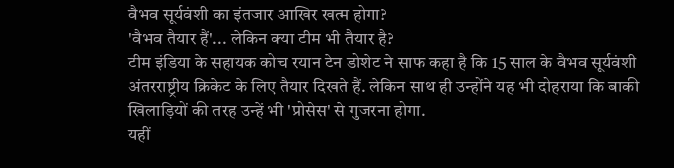वैभव सूर्यवंशी का इंतजार आखिर खत्म होगा?
'वैभव तैयार हैं'... लेकिन क्या टीम भी तैयार है?
टीम इंडिया के सहायक कोच रयान टेन डोशेट ने साफ कहा है कि 15 साल के वैभव सूर्यवंशी अंतरराष्ट्रीय क्रिकेट के लिए तैयार दिखते हैं. लेकिन साथ ही उन्होंने यह भी दोहराया कि बाकी खिलाड़ियों की तरह उन्हें भी 'प्रोसेस' से गुजरना होगा.
यहीं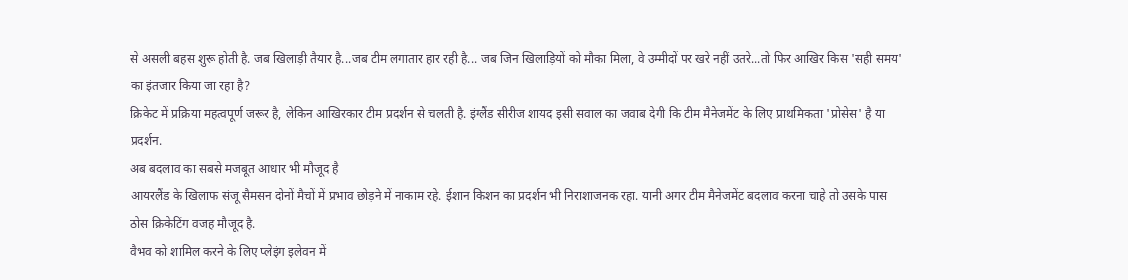से असली बहस शुरू होती है. जब खिलाड़ी तैयार है...जब टीम लगातार हार रही है... जब जिन खिलाड़ियों को मौका मिला, वे उम्मीदों पर खरे नहीं उतरे...तो फिर आखिर किस 'सही समय' का इंतजार किया जा रहा है?
क्रिकेट में प्रक्रिया महत्वपूर्ण जरूर है, लेकिन आखिरकार टीम प्रदर्शन से चलती है. इंग्लैंड सीरीज शायद इसी सवाल का जवाब देगी कि टीम मैनेजमेंट के लिए प्राथमिकता 'प्रोसेस' है या प्रदर्शन.
अब बदलाव का सबसे मजबूत आधार भी मौजूद है
आयरलैंड के खिलाफ संजू सैमसन दोनों मैचों में प्रभाव छोड़ने में नाकाम रहे. ईशान किशन का प्रदर्शन भी निराशाजनक रहा. यानी अगर टीम मैनेजमेंट बदलाव करना चाहे तो उसके पास ठोस क्रिकेटिंग वजह मौजूद है.
वैभव को शामिल करने के लिए प्लेइंग इलेवन में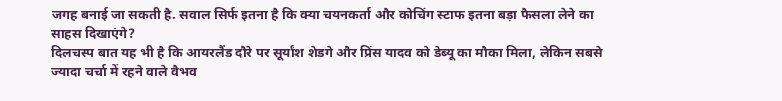जगह बनाई जा सकती है. सवाल सिर्फ इतना है कि क्या चयनकर्ता और कोचिंग स्टाफ इतना बड़ा फैसला लेने का साहस दिखाएंगे?
दिलचस्प बात यह भी है कि आयरलैंड दौरे पर सूर्यांश शेडगे और प्रिंस यादव को डेब्यू का मौका मिला, लेकिन सबसे ज्यादा चर्चा में रहने वाले वैभव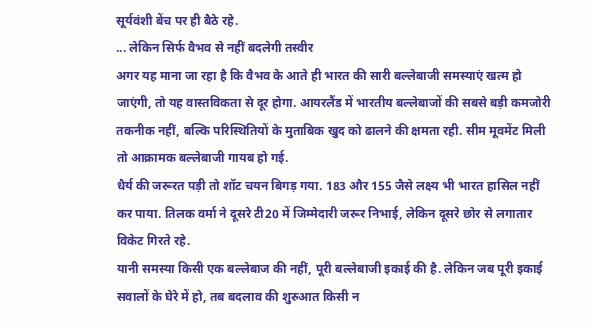सूर्यवंशी बेंच पर ही बैठे रहे.
... लेकिन सिर्फ वैभव से नहीं बदलेगी तस्वीर
अगर यह माना जा रहा है कि वैभव के आते ही भारत की सारी बल्लेबाजी समस्याएं खत्म हो जाएंगी, तो यह वास्तविकता से दूर होगा. आयरलैंड में भारतीय बल्लेबाजों की सबसे बड़ी कमजोरी तकनीक नहीं, बल्कि परिस्थितियों के मुताबिक खुद को ढालने की क्षमता रही. सीम मूवमेंट मिली तो आक्रामक बल्लेबाजी गायब हो गई.
धैर्य की जरूरत पड़ी तो शॉट चयन बिगड़ गया. 183 और 155 जैसे लक्ष्य भी भारत हासिल नहीं कर पाया. तिलक वर्मा ने दूसरे टी20 में जिम्मेदारी जरूर निभाई, लेकिन दूसरे छोर से लगातार विकेट गिरते रहे.
यानी समस्या किसी एक बल्लेबाज की नहीं, पूरी बल्लेबाजी इकाई की है. लेकिन जब पूरी इकाई सवालों के घेरे में हो, तब बदलाव की शुरुआत किसी न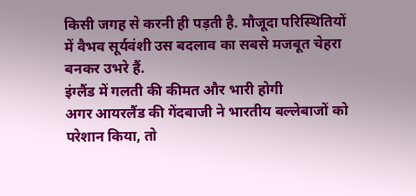किसी जगह से करनी ही पड़ती है. मौजूदा परिस्थितियों में वैभव सूर्यवंशी उस बदलाव का सबसे मजबूत चेहरा बनकर उभरे हैं.
इंग्लैंड में गलती की कीमत और भारी होगी
अगर आयरलैंड की गेंदबाजी ने भारतीय बल्लेबाजों को परेशान किया, तो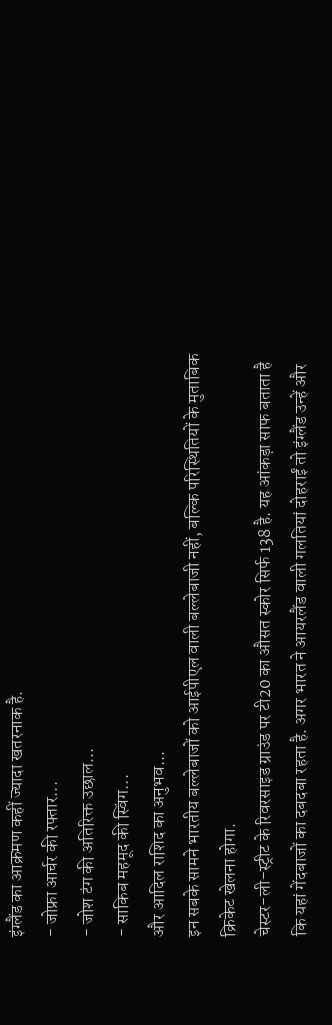इंग्लैंड का आक्रमण कहीं ज्यादा खतरनाक है.
- जोफ्रा आर्चर की रफ्तार...
- जोश टंग की अतिरिक्त उछाल...
- साकिब महमूद की स्विंग...
और आदिल राशिद का अनुभव...
इन सबके सामने भारतीय बल्लेबाजों को आईपीएल वाली बल्लेबाजी नहीं, बल्कि परिस्थितियों के मुताबिक क्रिकेट खेलना होगा.
चेस्टर-ली-स्ट्रीट के रिवरसाइड ग्राउंड पर टी20 का औसत स्कोर सिर्फ 138 है. यह आंकड़ा साफ बताता है कि यहां गेंदबाजों का दबदबा रहता है. अगर भारत ने आयरलैंड वाली गलतियां दोहराईं तो इंग्लैंड उन्हें और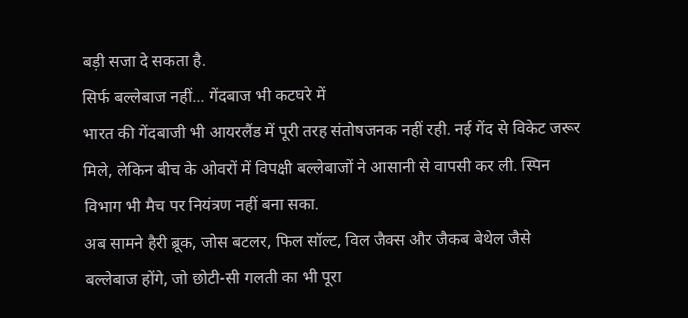बड़ी सजा दे सकता है.
सिर्फ बल्लेबाज नहीं... गेंदबाज भी कटघरे में
भारत की गेंदबाजी भी आयरलैंड में पूरी तरह संतोषजनक नहीं रही. नई गेंद से विकेट जरूर मिले, लेकिन बीच के ओवरों में विपक्षी बल्लेबाजों ने आसानी से वापसी कर ली. स्पिन विभाग भी मैच पर नियंत्रण नहीं बना सका.
अब सामने हैरी ब्रूक, जोस बटलर, फिल सॉल्ट, विल जैक्स और जैकब बेथेल जैसे बल्लेबाज होंगे, जो छोटी-सी गलती का भी पूरा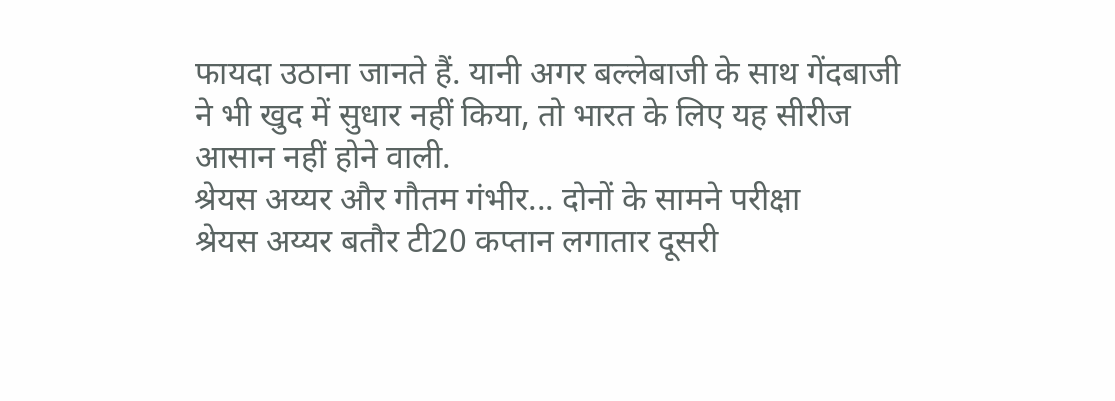फायदा उठाना जानते हैं. यानी अगर बल्लेबाजी के साथ गेंदबाजी ने भी खुद में सुधार नहीं किया, तो भारत के लिए यह सीरीज आसान नहीं होने वाली.
श्रेयस अय्यर और गौतम गंभीर... दोनों के सामने परीक्षा
श्रेयस अय्यर बतौर टी20 कप्तान लगातार दूसरी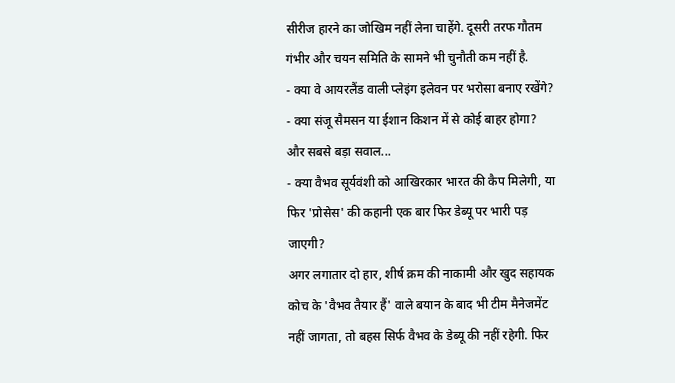सीरीज हारने का जोखिम नहीं लेना चाहेंगे. दूसरी तरफ गौतम गंभीर और चयन समिति के सामने भी चुनौती कम नहीं है.
- क्या वे आयरलैंड वाली प्लेइंग इलेवन पर भरोसा बनाए रखेंगे?
- क्या संजू सैमसन या ईशान किशन में से कोई बाहर होगा?
और सबसे बड़ा सवाल...
- क्या वैभव सूर्यवंशी को आखिरकार भारत की कैप मिलेगी, या फिर 'प्रोसेस' की कहानी एक बार फिर डेब्यू पर भारी पड़ जाएगी?
अगर लगातार दो हार, शीर्ष क्रम की नाकामी और खुद सहायक कोच के 'वैभव तैयार हैं' वाले बयान के बाद भी टीम मैनेजमेंट नहीं जागता, तो बहस सिर्फ वैभव के डेब्यू की नहीं रहेगी. फिर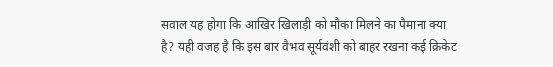सवाल यह होगा कि आखिर खिलाड़ी को मौका मिलने का पैमाना क्या है? यही वजह है कि इस बार वैभव सूर्यवंशी को बाहर रखना कई क्रिकेट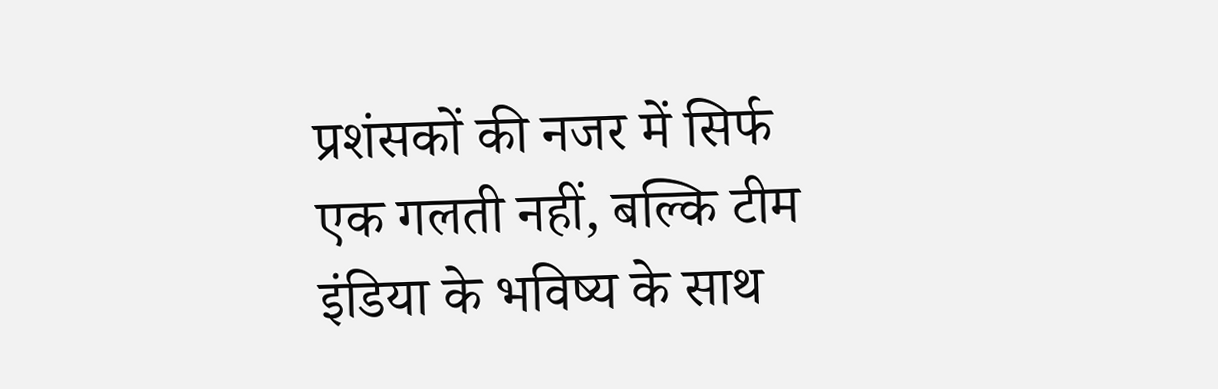प्रशंसकों की नजर में सिर्फ एक गलती नहीं, बल्कि टीम इंडिया के भविष्य के साथ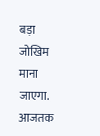बड़ा जोखिम माना जाएगा.
आजतक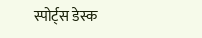स्पोर्ट्स डेस्क